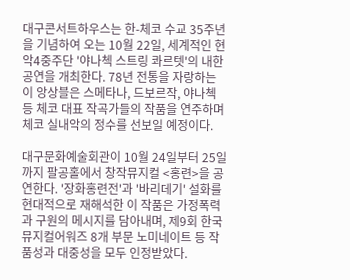대구콘서트하우스는 한-체코 수교 35주년을 기념하여 오는 10월 22일, 세계적인 현악4중주단 '야나첵 스트링 콰르텟'의 내한공연을 개최한다. 78년 전통을 자랑하는 이 앙상블은 스메타나, 드보르작, 야나첵 등 체코 대표 작곡가들의 작품을 연주하며 체코 실내악의 정수를 선보일 예정이다.

대구문화예술회관이 10월 24일부터 25일까지 팔공홀에서 창작뮤지컬 <홍련>을 공연한다. '장화홍련전'과 '바리데기' 설화를 현대적으로 재해석한 이 작품은 가정폭력과 구원의 메시지를 담아내며, 제9회 한국뮤지컬어워즈 8개 부문 노미네이트 등 작품성과 대중성을 모두 인정받았다.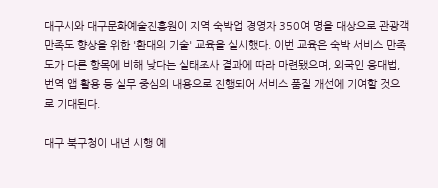대구시와 대구문화예술진흥원이 지역 숙박업 경영자 350여 명을 대상으로 관광객 만족도 향상을 위한 '환대의 기술' 교육을 실시했다. 이번 교육은 숙박 서비스 만족도가 다른 항목에 비해 낮다는 실태조사 결과에 따라 마련됐으며, 외국인 응대법, 번역 앱 활용 등 실무 중심의 내용으로 진행되어 서비스 품질 개선에 기여할 것으로 기대된다.

대구 북구청이 내년 시행 예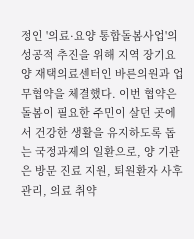정인 '의료·요양 통합돌봄사업'의 성공적 추진을 위해 지역 장기요양 재택의료센터인 바른의원과 업무협약을 체결했다. 이번 협약은 돌봄이 필요한 주민이 살던 곳에서 건강한 생활을 유지하도록 돕는 국정과제의 일환으로, 양 기관은 방문 진료 지원, 퇴원환자 사후관리, 의료 취약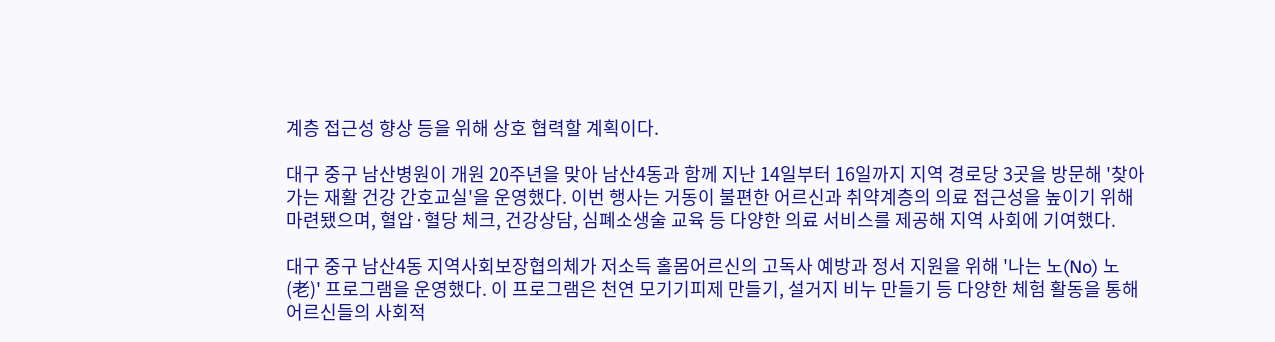계층 접근성 향상 등을 위해 상호 협력할 계획이다.

대구 중구 남산병원이 개원 20주년을 맞아 남산4동과 함께 지난 14일부터 16일까지 지역 경로당 3곳을 방문해 '찾아가는 재활 건강 간호교실'을 운영했다. 이번 행사는 거동이 불편한 어르신과 취약계층의 의료 접근성을 높이기 위해 마련됐으며, 혈압·혈당 체크, 건강상담, 심폐소생술 교육 등 다양한 의료 서비스를 제공해 지역 사회에 기여했다.

대구 중구 남산4동 지역사회보장협의체가 저소득 홀몸어르신의 고독사 예방과 정서 지원을 위해 '나는 노(No) 노(老)' 프로그램을 운영했다. 이 프로그램은 천연 모기기피제 만들기, 설거지 비누 만들기 등 다양한 체험 활동을 통해 어르신들의 사회적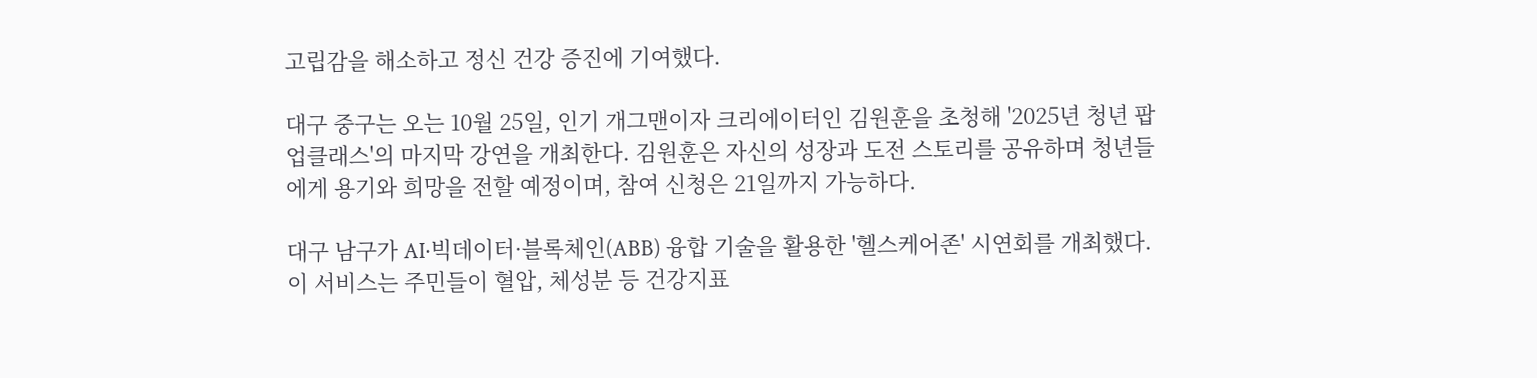고립감을 해소하고 정신 건강 증진에 기여했다.

대구 중구는 오는 10월 25일, 인기 개그맨이자 크리에이터인 김원훈을 초청해 '2025년 청년 팝업클래스'의 마지막 강연을 개최한다. 김원훈은 자신의 성장과 도전 스토리를 공유하며 청년들에게 용기와 희망을 전할 예정이며, 참여 신청은 21일까지 가능하다.

대구 남구가 AI·빅데이터·블록체인(ABB) 융합 기술을 활용한 '헬스케어존' 시연회를 개최했다. 이 서비스는 주민들이 혈압, 체성분 등 건강지표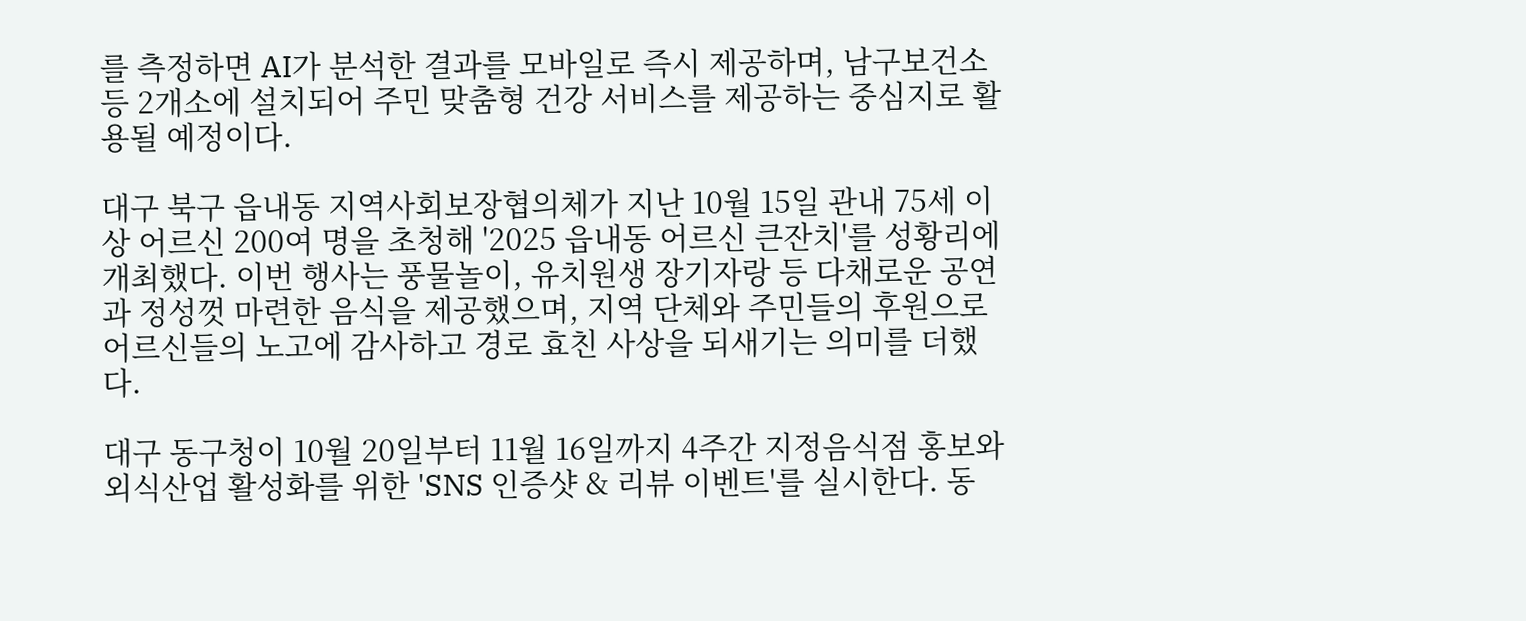를 측정하면 AI가 분석한 결과를 모바일로 즉시 제공하며, 남구보건소 등 2개소에 설치되어 주민 맞춤형 건강 서비스를 제공하는 중심지로 활용될 예정이다.

대구 북구 읍내동 지역사회보장협의체가 지난 10월 15일 관내 75세 이상 어르신 200여 명을 초청해 '2025 읍내동 어르신 큰잔치'를 성황리에 개최했다. 이번 행사는 풍물놀이, 유치원생 장기자랑 등 다채로운 공연과 정성껏 마련한 음식을 제공했으며, 지역 단체와 주민들의 후원으로 어르신들의 노고에 감사하고 경로 효친 사상을 되새기는 의미를 더했다.

대구 동구청이 10월 20일부터 11월 16일까지 4주간 지정음식점 홍보와 외식산업 활성화를 위한 'SNS 인증샷 & 리뷰 이벤트'를 실시한다. 동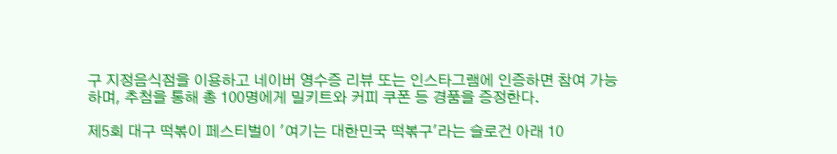구 지정음식점을 이용하고 네이버 영수증 리뷰 또는 인스타그램에 인증하면 참여 가능하며, 추첨을 통해 총 100명에게 밀키트와 커피 쿠폰 등 경품을 증정한다.

제5회 대구 떡볶이 페스티벌이 '여기는 대한민국 떡볶구'라는 슬로건 아래 10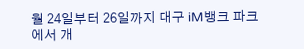월 24일부터 26일까지 대구 iM뱅크 파크에서 개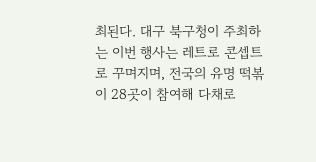최된다. 대구 북구청이 주최하는 이번 행사는 레트로 콘셉트로 꾸며지며, 전국의 유명 떡볶이 28곳이 참여해 다채로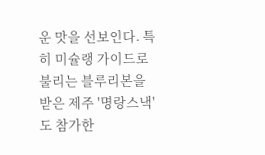운 맛을 선보인다. 특히 미슐랭 가이드로 불리는 블루리본을 받은 제주 '명랑스낵'도 참가한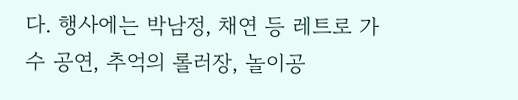다. 행사에는 박남정, 채연 등 레트로 가수 공연, 추억의 롤러장, 놀이공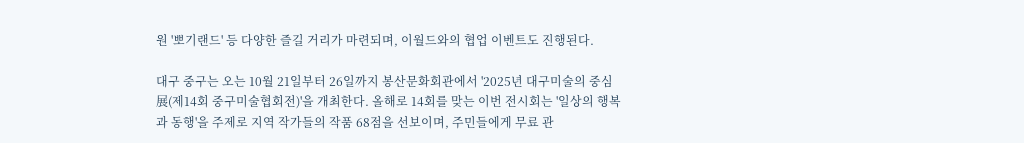원 '뽀기랜드' 등 다양한 즐길 거리가 마련되며, 이월드와의 협업 이벤트도 진행된다.

대구 중구는 오는 10월 21일부터 26일까지 봉산문화회관에서 '2025년 대구미술의 중심展(제14회 중구미술협회전)'을 개최한다. 올해로 14회를 맞는 이번 전시회는 '일상의 행복과 동행'을 주제로 지역 작가들의 작품 68점을 선보이며, 주민들에게 무료 관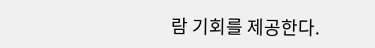람 기회를 제공한다.